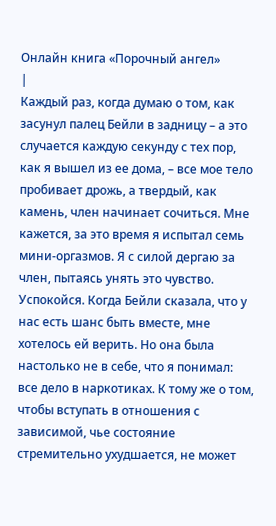Онлайн книга «Порочный ангел»
|
Каждый раз, когда думаю о том, как засунул палец Бейли в задницу – а это случается каждую секунду с тех пор, как я вышел из ее дома, – все мое тело пробивает дрожь, а твердый, как камень, член начинает сочиться. Мне кажется, за это время я испытал семь мини-оргазмов. Я с силой дергаю за член, пытаясь унять это чувство. Успокойся. Когда Бейли сказала, что у нас есть шанс быть вместе, мне хотелось ей верить. Но она была настолько не в себе, что я понимал: все дело в наркотиках. К тому же о том, чтобы вступать в отношения с зависимой, чье состояние стремительно ухудшается, не может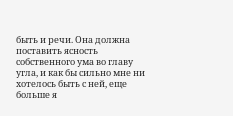быть и речи. Она должна поставить ясность собственного ума во главу угла, и как бы сильно мне ни хотелось быть с ней, еще больше я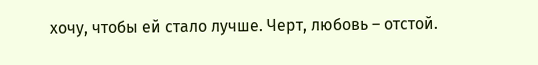хочу, чтобы ей стало лучше. Черт, любовь – отстой.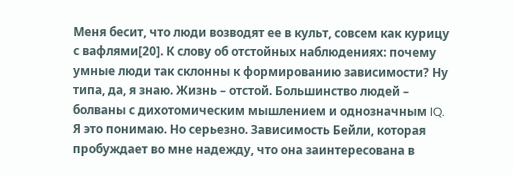Меня бесит, что люди возводят ее в культ, совсем как курицу с вафлями[20]. К слову об отстойных наблюдениях: почему умные люди так склонны к формированию зависимости? Ну типа, да, я знаю. Жизнь – отстой. Большинство людей – болваны с дихотомическим мышлением и однозначным IQ. Я это понимаю. Но серьезно. Зависимость Бейли, которая пробуждает во мне надежду, что она заинтересована в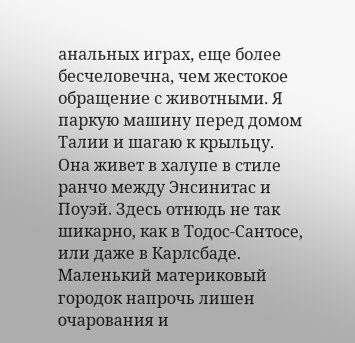анальных играх, еще более бесчеловечна, чем жестокое обращение с животными. Я паркую машину перед домом Талии и шагаю к крыльцу. Она живет в халупе в стиле ранчо между Энсинитас и Поуэй. Здесь отнюдь не так шикарно, как в Тодос-Сантосе, или даже в Карлсбаде. Маленький материковый городок напрочь лишен очарования и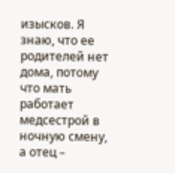изысков. Я знаю, что ее родителей нет дома, потому что мать работает медсестрой в ночную смену, а отец –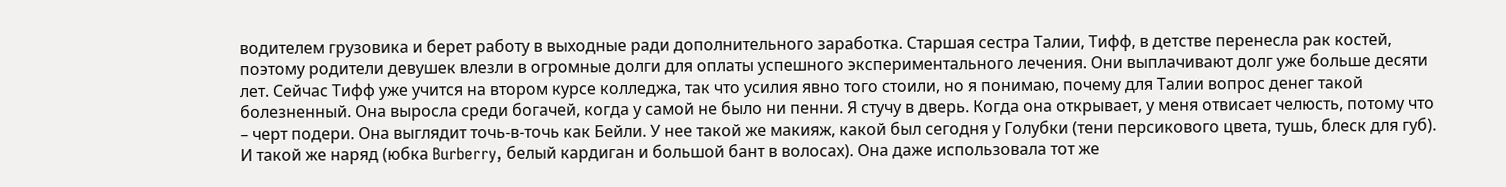водителем грузовика и берет работу в выходные ради дополнительного заработка. Старшая сестра Талии, Тифф, в детстве перенесла рак костей, поэтому родители девушек влезли в огромные долги для оплаты успешного экспериментального лечения. Они выплачивают долг уже больше десяти лет. Сейчас Тифф уже учится на втором курсе колледжа, так что усилия явно того стоили, но я понимаю, почему для Талии вопрос денег такой болезненный. Она выросла среди богачей, когда у самой не было ни пенни. Я стучу в дверь. Когда она открывает, у меня отвисает челюсть, потому что – черт подери. Она выглядит точь-в-точь как Бейли. У нее такой же макияж, какой был сегодня у Голубки (тени персикового цвета, тушь, блеск для губ). И такой же наряд (юбка Burberry, белый кардиган и большой бант в волосах). Она даже использовала тот же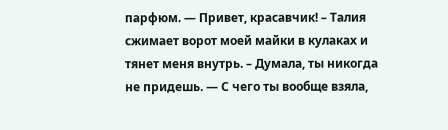парфюм. — Привет, красавчик! – Талия сжимает ворот моей майки в кулаках и тянет меня внутрь. – Думала, ты никогда не придешь. — С чего ты вообще взяла,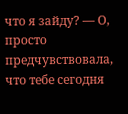что я зайду? — О, просто предчувствовала, что тебе сегодня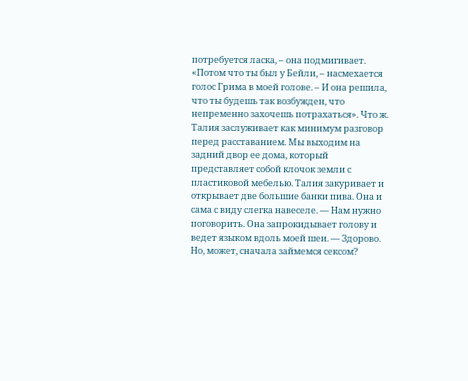потребуется ласка, – она подмигивает. «Потом что ты был у Бейли, – насмехается голос Грима в моей голове. – И она решила, что ты будешь так возбужден, что непременно захочешь потрахаться». Что ж. Талия заслуживает как минимум разговор перед расставанием. Мы выходим на задний двор ее дома, который представляет собой клочок земли с пластиковой мебелью. Талия закуривает и открывает две большие банки пива. Она и сама с виду слегка навеселе. — Нам нужно поговорить. Она запрокидывает голову и ведет языком вдоль моей шеи. — Здорово. Но, может, сначала займемся сексом?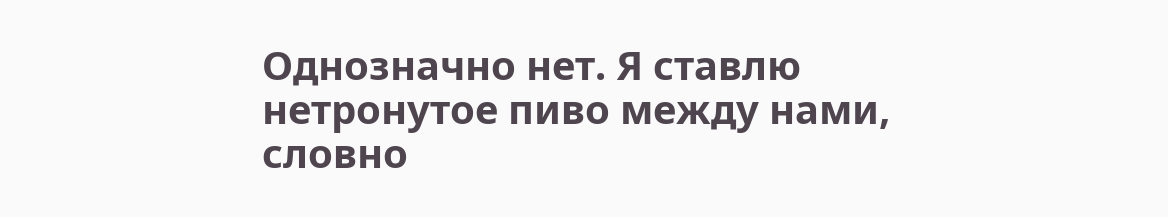Однозначно нет. Я ставлю нетронутое пиво между нами, словно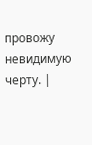провожу невидимую черту. |